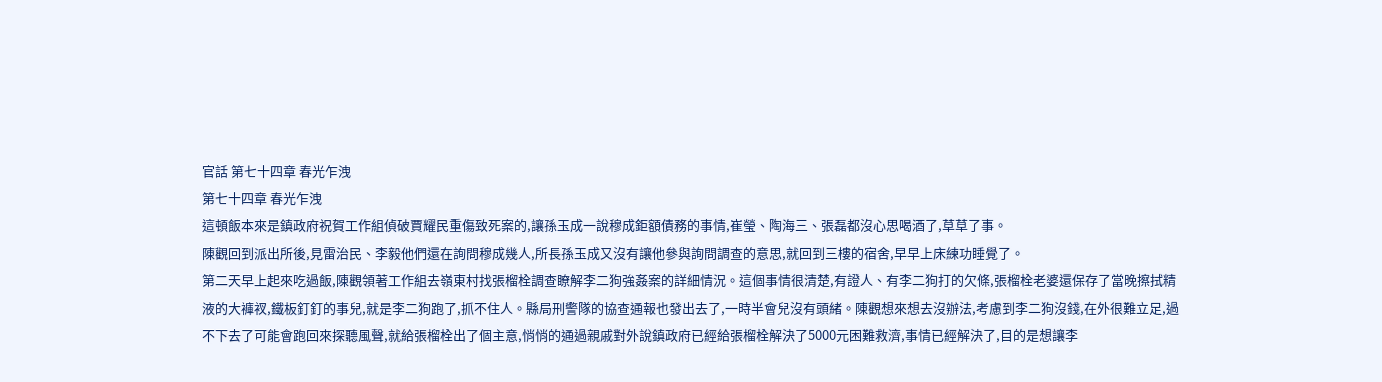官話 第七十四章 春光乍洩
第七十四章 春光乍洩
這頓飯本來是鎮政府祝賀工作組偵破賈耀民重傷致死案的,讓孫玉成一說穆成鉅額債務的事情,崔瑩、陶海三、張磊都沒心思喝酒了,草草了事。
陳觀回到派出所後,見雷治民、李毅他們還在詢問穆成幾人,所長孫玉成又沒有讓他參與詢問調查的意思,就回到三樓的宿舍,早早上床練功睡覺了。
第二天早上起來吃過飯,陳觀領著工作組去嶺東村找張榴栓調查瞭解李二狗強姦案的詳細情況。這個事情很清楚,有證人、有李二狗打的欠條,張榴栓老婆還保存了當晚擦拭精液的大褲衩,鐵板釘釘的事兒,就是李二狗跑了,抓不住人。縣局刑警隊的協查通報也發出去了,一時半會兒沒有頭緒。陳觀想來想去沒辦法,考慮到李二狗沒錢,在外很難立足,過不下去了可能會跑回來探聽風聲,就給張榴栓出了個主意,悄悄的通過親戚對外說鎮政府已經給張榴栓解決了5000元困難救濟,事情已經解決了,目的是想讓李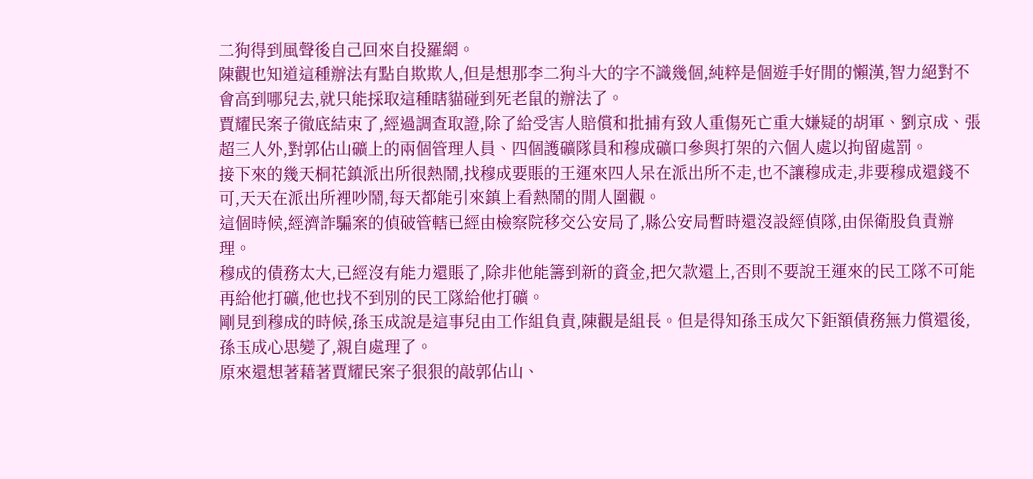二狗得到風聲後自己回來自投羅網。
陳觀也知道這種辦法有點自欺欺人,但是想那李二狗斗大的字不識幾個,純粹是個遊手好閒的懶漢,智力絕對不會高到哪兒去,就只能採取這種瞎貓碰到死老鼠的辦法了。
賈耀民案子徹底結束了,經過調查取證,除了給受害人賠償和批捕有致人重傷死亡重大嫌疑的胡軍、劉京成、張超三人外,對郭佔山礦上的兩個管理人員、四個護礦隊員和穆成礦口參與打架的六個人處以拘留處罰。
接下來的幾天桐花鎮派出所很熱鬧,找穆成要賬的王運來四人呆在派出所不走,也不讓穆成走,非要穆成還錢不可,天天在派出所裡吵鬧,每天都能引來鎮上看熱鬧的閒人圍觀。
這個時候,經濟詐騙案的偵破管轄已經由檢察院移交公安局了,縣公安局暫時還沒設經偵隊,由保衛股負責辦理。
穆成的債務太大,已經沒有能力還賬了,除非他能籌到新的資金,把欠款還上,否則不要說王運來的民工隊不可能再給他打礦,他也找不到別的民工隊給他打礦。
剛見到穆成的時候,孫玉成說是這事兒由工作組負責,陳觀是組長。但是得知孫玉成欠下鉅額債務無力償還後,孫玉成心思變了,親自處理了。
原來還想著藉著賈耀民案子狠狠的敲郭佔山、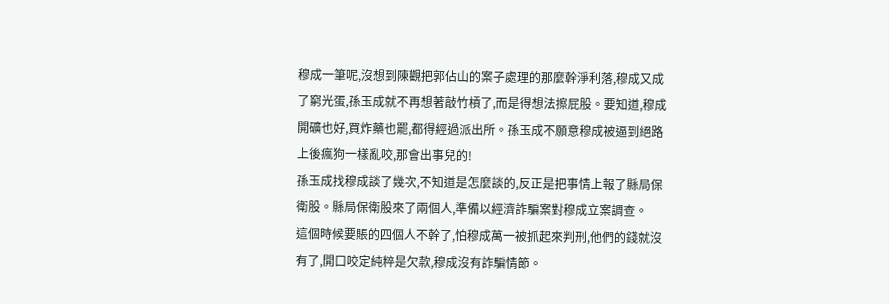穆成一筆呢,沒想到陳觀把郭佔山的案子處理的那麼幹淨利落,穆成又成了窮光蛋,孫玉成就不再想著敲竹槓了,而是得想法擦屁股。要知道,穆成開礦也好,買炸藥也罷,都得經過派出所。孫玉成不願意穆成被逼到絕路上後瘋狗一樣亂咬,那會出事兒的!
孫玉成找穆成談了幾次,不知道是怎麼談的,反正是把事情上報了縣局保衛股。縣局保衛股來了兩個人,準備以經濟詐騙案對穆成立案調查。
這個時候要賬的四個人不幹了,怕穆成萬一被抓起來判刑,他們的錢就沒有了,開口咬定純粹是欠款,穆成沒有詐騙情節。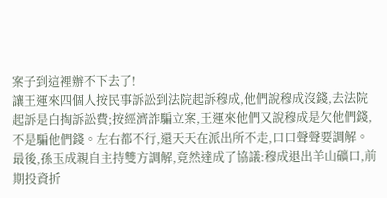案子到這裡辦不下去了!
讓王運來四個人按民事訴訟到法院起訴穆成,他們說穆成沒錢,去法院起訴是白掏訴訟費;按經濟詐騙立案,王運來他們又說穆成是欠他們錢,不是騙他們錢。左右都不行,還天天在派出所不走,口口聲聲要調解。
最後,孫玉成親自主持雙方調解,竟然達成了協議:穆成退出羊山礦口,前期投資折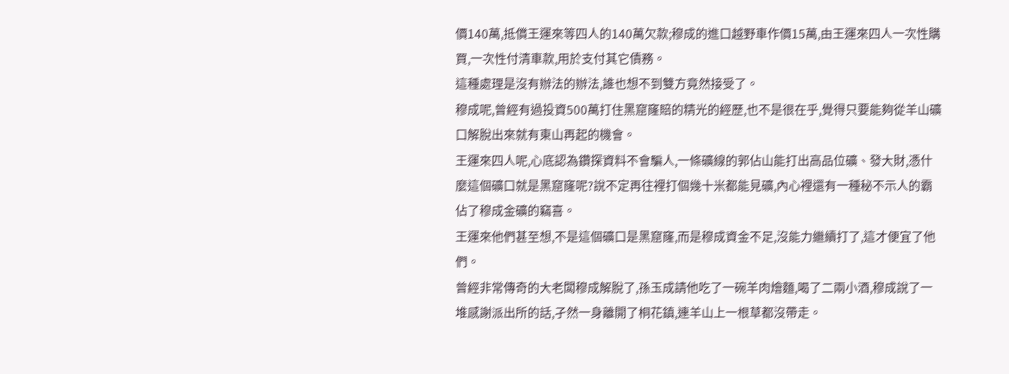價140萬,抵償王運來等四人的140萬欠款;穆成的進口越野車作價15萬,由王運來四人一次性購買,一次性付清車款,用於支付其它債務。
這種處理是沒有辦法的辦法,誰也想不到雙方竟然接受了。
穆成呢,曾經有過投資500萬打住黑窟窿賠的精光的經歷,也不是很在乎,覺得只要能夠從羊山礦口解脫出來就有東山再起的機會。
王運來四人呢,心底認為鑽探資料不會騙人,一條礦線的郭佔山能打出高品位礦、發大財,憑什麼這個礦口就是黑窟窿呢?說不定再往裡打個幾十米都能見礦,內心裡還有一種秘不示人的霸佔了穆成金礦的竊喜。
王運來他們甚至想,不是這個礦口是黑窟窿,而是穆成資金不足,沒能力繼續打了,這才便宜了他們。
曾經非常傳奇的大老闆穆成解脫了,孫玉成請他吃了一碗羊肉燴麵,喝了二兩小酒,穆成說了一堆感謝派出所的話,孑然一身離開了桐花鎮,連羊山上一根草都沒帶走。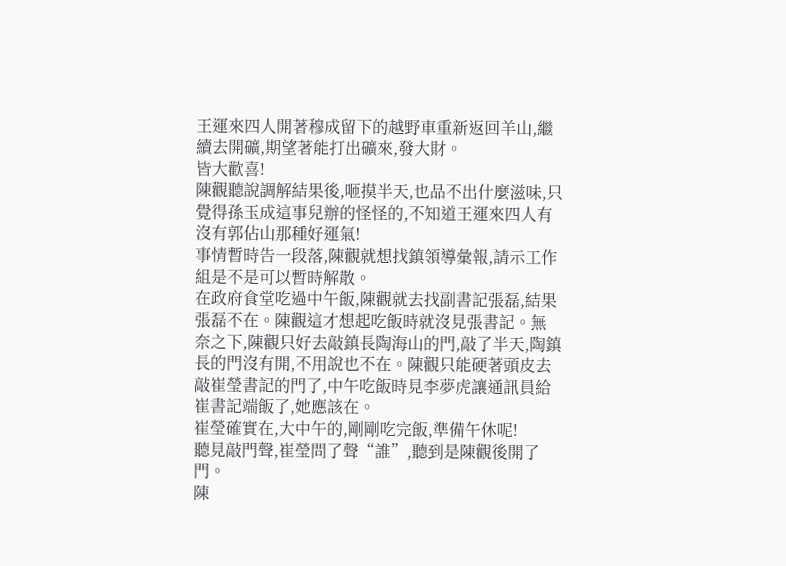王運來四人開著穆成留下的越野車重新返回羊山,繼續去開礦,期望著能打出礦來,發大財。
皆大歡喜!
陳觀聽說調解結果後,咂摸半天,也品不出什麼滋味,只覺得孫玉成這事兒辦的怪怪的,不知道王運來四人有沒有郭佔山那種好運氣!
事情暫時告一段落,陳觀就想找鎮領導彙報,請示工作組是不是可以暫時解散。
在政府食堂吃過中午飯,陳觀就去找副書記張磊,結果張磊不在。陳觀這才想起吃飯時就沒見張書記。無奈之下,陳觀只好去敲鎮長陶海山的門,敲了半天,陶鎮長的門沒有開,不用說也不在。陳觀只能硬著頭皮去敲崔瑩書記的門了,中午吃飯時見李夢虎讓通訊員給崔書記端飯了,她應該在。
崔瑩確實在,大中午的,剛剛吃完飯,準備午休呢!
聽見敲門聲,崔瑩問了聲“誰”,聽到是陳觀後開了門。
陳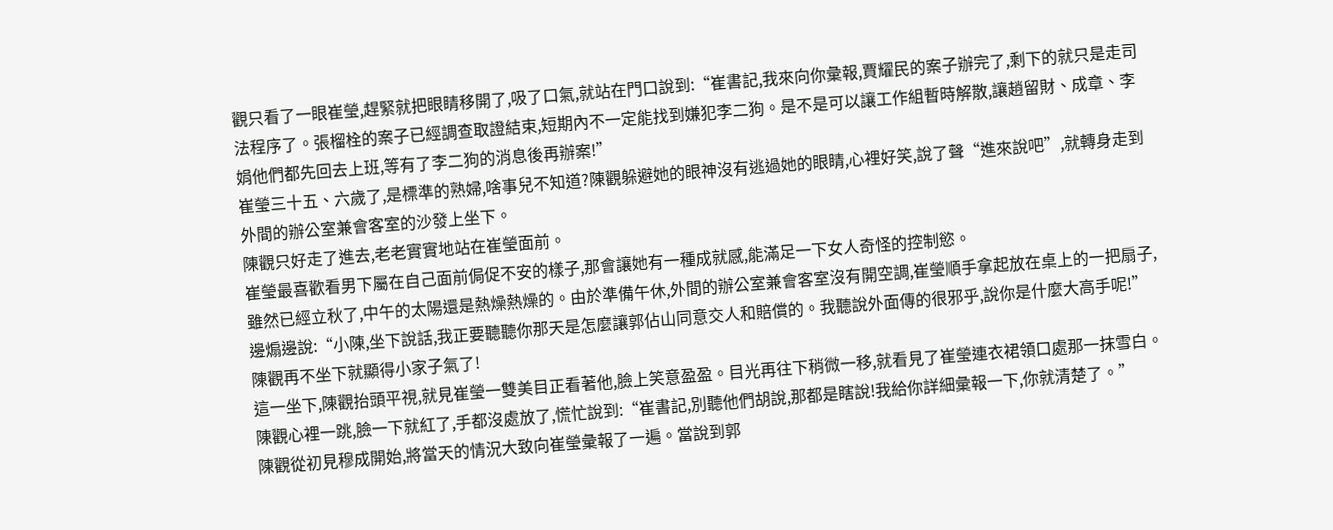觀只看了一眼崔瑩,趕緊就把眼睛移開了,吸了口氣,就站在門口說到:“崔書記,我來向你彙報,賈耀民的案子辦完了,剩下的就只是走司法程序了。張榴栓的案子已經調查取證結束,短期內不一定能找到嫌犯李二狗。是不是可以讓工作組暫時解散,讓趙留財、成章、李娟他們都先回去上班,等有了李二狗的消息後再辦案!”
崔瑩三十五、六歲了,是標準的熟婦,啥事兒不知道?陳觀躲避她的眼神沒有逃過她的眼睛,心裡好笑,說了聲“進來說吧”,就轉身走到外間的辦公室兼會客室的沙發上坐下。
陳觀只好走了進去,老老實實地站在崔瑩面前。
崔瑩最喜歡看男下屬在自己面前侷促不安的樣子,那會讓她有一種成就感,能滿足一下女人奇怪的控制慾。
雖然已經立秋了,中午的太陽還是熱燥熱燥的。由於準備午休,外間的辦公室兼會客室沒有開空調,崔瑩順手拿起放在桌上的一把扇子,邊煽邊說:“小陳,坐下說話,我正要聽聽你那天是怎麼讓郭佔山同意交人和賠償的。我聽說外面傳的很邪乎,說你是什麼大高手呢!”
陳觀再不坐下就顯得小家子氣了!
這一坐下,陳觀抬頭平視,就見崔瑩一雙美目正看著他,臉上笑意盈盈。目光再往下稍微一移,就看見了崔瑩連衣裙領口處那一抹雪白。
陳觀心裡一跳,臉一下就紅了,手都沒處放了,慌忙說到:“崔書記,別聽他們胡說,那都是瞎說!我給你詳細彙報一下,你就清楚了。”
陳觀從初見穆成開始,將當天的情況大致向崔瑩彙報了一遍。當說到郭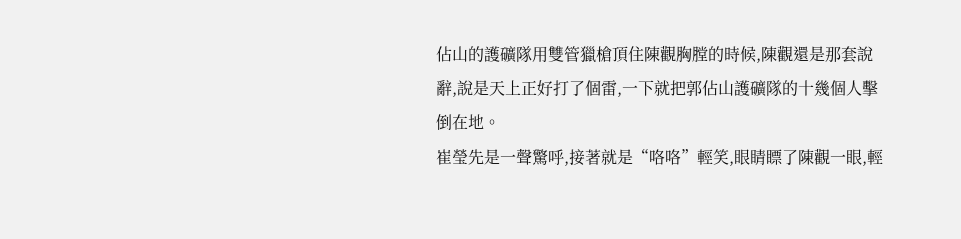佔山的護礦隊用雙管獵槍頂住陳觀胸膛的時候,陳觀還是那套說辭,說是天上正好打了個雷,一下就把郭佔山護礦隊的十幾個人擊倒在地。
崔瑩先是一聲驚呼,接著就是“咯咯”輕笑,眼睛瞟了陳觀一眼,輕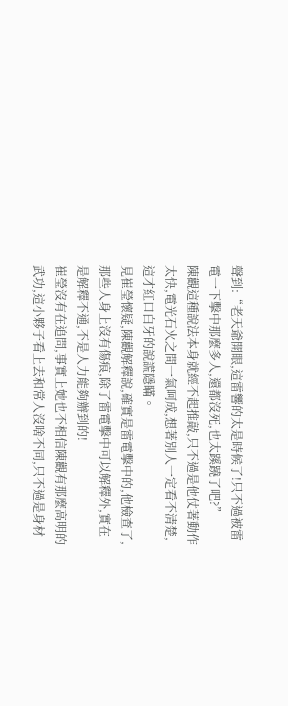聲到:“老天爺開眼,這雷響的太是時候了!只不過被雷電一下擊中那麼多人,還都沒死,也太蹊蹺了吧?”
陳觀這種說法本身就經不起推敲,只不過是他仗著動作太快,電光石火之間一氣呵成,想著別人一定看不清楚,這才紅口白牙的說謊隱瞞。
見崔瑩懷疑,陳觀解釋說,確實是雷電擊中的,他檢查了,那些人身上沒有傷痕,除了雷電擊中可以解釋外,實在是解釋不通,不是人力能夠辦到的!
崔瑩沒有在追問,事實上她也不相信陳觀有那麼高明的武功,這小夥子看上去和常人沒啥不同,只不過是身材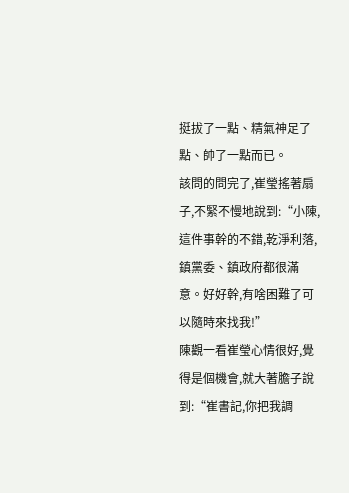挺拔了一點、精氣神足了點、帥了一點而已。
該問的問完了,崔瑩搖著扇子,不緊不慢地說到:“小陳,這件事幹的不錯,乾淨利落,鎮黨委、鎮政府都很滿意。好好幹,有啥困難了可以隨時來找我!”
陳觀一看崔瑩心情很好,覺得是個機會,就大著膽子說到:“崔書記,你把我調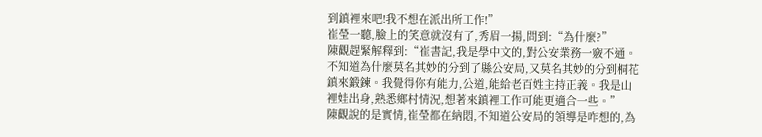到鎮裡來吧!我不想在派出所工作!”
崔瑩一聽,臉上的笑意就沒有了,秀眉一揚,問到:“為什麼?”
陳觀趕緊解釋到:“崔書記,我是學中文的,對公安業務一竅不通。不知道為什麼莫名其妙的分到了縣公安局,又莫名其妙的分到桐花鎮來鍛鍊。我覺得你有能力,公道,能給老百姓主持正義。我是山裡娃出身,熟悉鄉村情況,想著來鎮裡工作可能更適合一些。”
陳觀說的是實情,崔瑩都在納悶,不知道公安局的領導是咋想的,為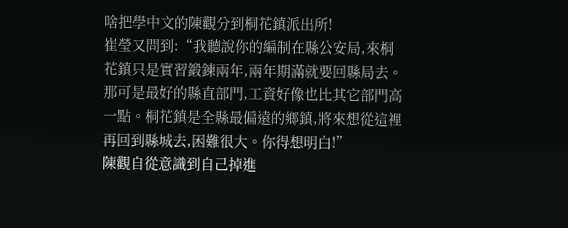啥把學中文的陳觀分到桐花鎮派出所!
崔瑩又問到:“我聽說你的編制在縣公安局,來桐花鎮只是實習鍛鍊兩年,兩年期滿就要回縣局去。那可是最好的縣直部門,工資好像也比其它部門高一點。桐花鎮是全縣最偏遠的鄉鎮,將來想從這裡再回到縣城去,困難很大。你得想明白!”
陳觀自從意識到自己掉進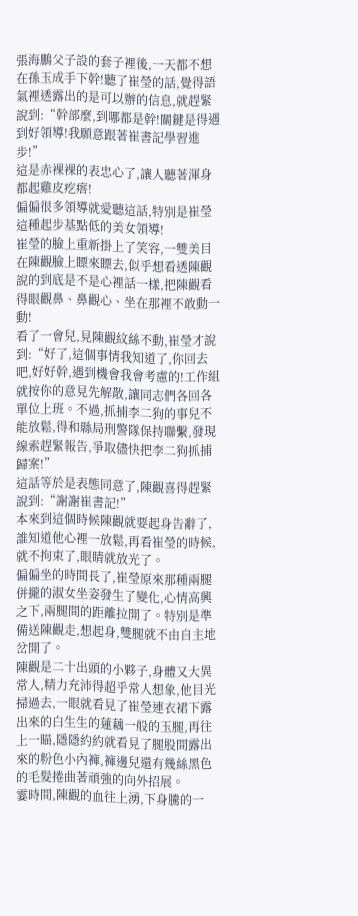張海鵬父子設的套子裡後,一天都不想在孫玉成手下幹!聽了崔瑩的話,覺得語氣裡透露出的是可以辦的信息,就趕緊說到:“幹部麼,到哪都是幹!關鍵是得遇到好領導!我願意跟著崔書記學習進步!”
這是赤裸裸的表忠心了,讓人聽著渾身都起雞皮疙瘩!
偏偏很多領導就愛聽這話,特別是崔瑩這種起步基點低的美女領導!
崔瑩的臉上重新掛上了笑容,一雙美目在陳觀臉上瞟來瞟去,似乎想看透陳觀說的到底是不是心裡話一樣,把陳觀看得眼觀鼻、鼻觀心、坐在那裡不敢動一動!
看了一會兒,見陳觀紋絲不動,崔瑩才說到:“好了,這個事情我知道了,你回去吧,好好幹,遇到機會我會考慮的!工作組就按你的意見先解散,讓同志們各回各單位上班。不過,抓捕李二狗的事兒不能放鬆,得和縣局刑警隊保持聯繫,發現線索趕緊報告,爭取儘快把李二狗抓捕歸案!”
這話等於是表態同意了,陳觀喜得趕緊說到:“謝謝崔書記!”
本來到這個時候陳觀就要起身告辭了,誰知道他心裡一放鬆,再看崔瑩的時候,就不拘束了,眼睛就放光了。
偏偏坐的時間長了,崔瑩原來那種兩腿併攏的淑女坐姿發生了變化,心情高興之下,兩腿間的距離拉開了。特別是準備送陳觀走,想起身,雙腿就不由自主地岔開了。
陳觀是二十出頭的小夥子,身體又大異常人,精力充沛得超乎常人想象,他目光掃過去,一眼就看見了崔瑩連衣裙下露出來的白生生的蓮藕一般的玉腿,再往上一瞄,隱隱約約就看見了腿股間露出來的粉色小內褲,褲邊兒還有幾絲黑色的毛髮捲曲著頑強的向外招展。
霎時間,陳觀的血往上湧,下身騰的一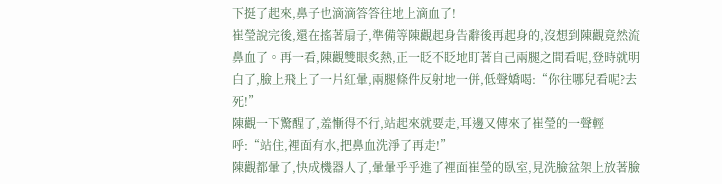下挺了起來,鼻子也滴滴答答往地上滴血了!
崔瑩說完後,還在搖著扇子,準備等陳觀起身告辭後再起身的,沒想到陳觀竟然流鼻血了。再一看,陳觀雙眼炙熱,正一眨不眨地盯著自己兩腿之間看呢,登時就明白了,臉上飛上了一片紅暈,兩腿條件反射地一併,低聲嬌喝:“你往哪兒看呢?去死!”
陳觀一下驚醒了,羞慚得不行,站起來就要走,耳邊又傳來了崔瑩的一聲輕呼:“站住,裡面有水,把鼻血洗淨了再走!”
陳觀都暈了,快成機器人了,暈暈乎乎進了裡面崔瑩的臥室,見洗臉盆架上放著臉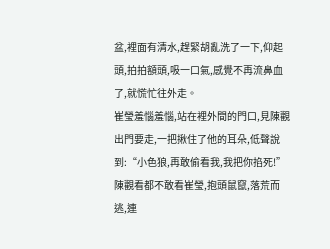盆,裡面有清水,趕緊胡亂洗了一下,仰起頭,拍拍額頭,吸一口氣,感覺不再流鼻血了,就慌忙往外走。
崔瑩羞惱羞惱,站在裡外間的門口,見陳觀出門要走,一把揪住了他的耳朵,低聲說到:“小色狼,再敢偷看我,我把你掐死!”
陳觀看都不敢看崔瑩,抱頭鼠竄,落荒而逃,連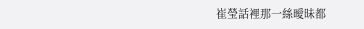崔瑩話裡那一絲曖昧都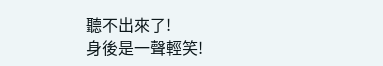聽不出來了!
身後是一聲輕笑!